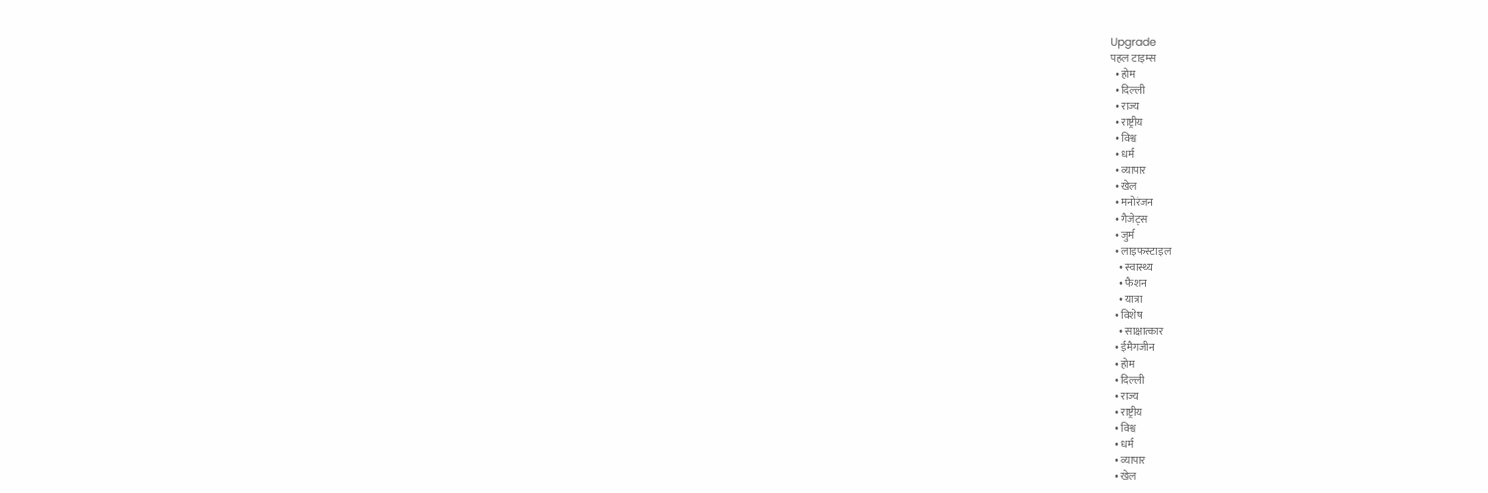Upgrade
पहल टाइम्स
  • होम
  • दिल्ली
  • राज्य
  • राष्ट्रीय
  • विश्व
  • धर्म
  • व्यापार
  • खेल
  • मनोरंजन
  • गैजेट्स
  • जुर्म
  • लाइफस्टाइल
    • स्वास्थ्य
    • फैशन
    • यात्रा
  • विशेष
    • साक्षात्कार
  • ईमैगजीन
  • होम
  • दिल्ली
  • राज्य
  • राष्ट्रीय
  • विश्व
  • धर्म
  • व्यापार
  • खेल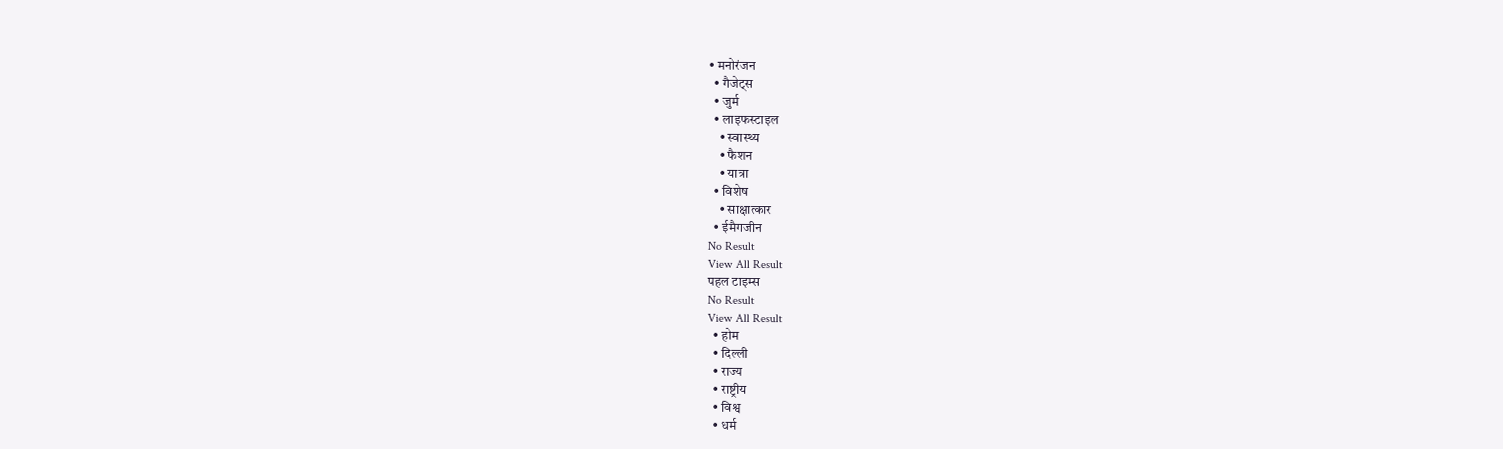• मनोरंजन
  • गैजेट्स
  • जुर्म
  • लाइफस्टाइल
    • स्वास्थ्य
    • फैशन
    • यात्रा
  • विशेष
    • साक्षात्कार
  • ईमैगजीन
No Result
View All Result
पहल टाइम्स
No Result
View All Result
  • होम
  • दिल्ली
  • राज्य
  • राष्ट्रीय
  • विश्व
  • धर्म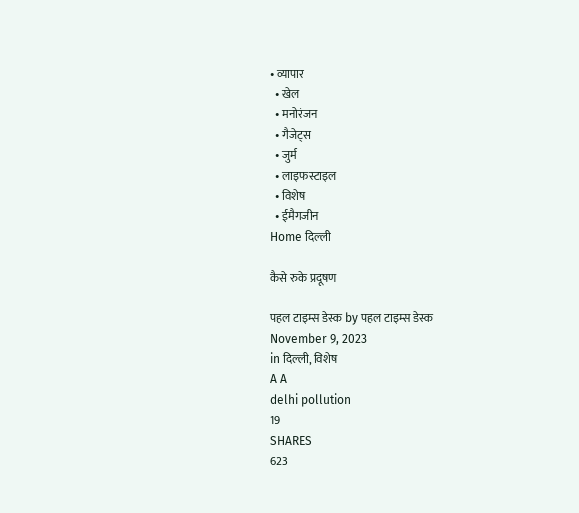• व्यापार
  • खेल
  • मनोरंजन
  • गैजेट्स
  • जुर्म
  • लाइफस्टाइल
  • विशेष
  • ईमैगजीन
Home दिल्ली

कैसे रुके प्रदूषण

पहल टाइम्स डेस्क by पहल टाइम्स डेस्क
November 9, 2023
in दिल्ली, विशेष
A A
delhi pollution
19
SHARES
623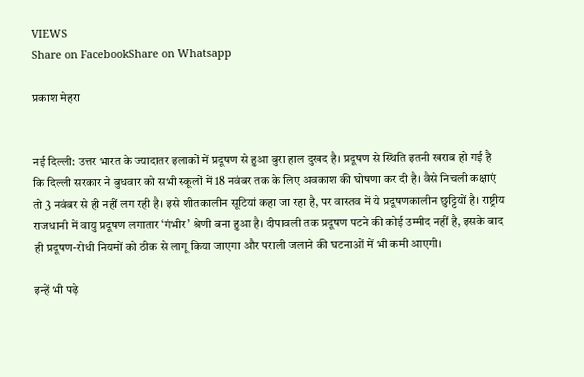VIEWS
Share on FacebookShare on Whatsapp

प्रकाश मेहरा


नई दिल्ली: उत्तर भारत के ज्यादातर इलाकों में प्रदूषण से हुआ बुरा हाल दुखद है। प्रदूषण से स्थिति इतनी खराब हो गई है कि दिल्ली सरकार ने बुधवार को सभी स्कूलों में 18 नवंबर तक के लिए अवकाश की घोषणा कर दी है। वैसे निचली कक्षाएं तो 3 नवंबर से ही नहीं लग रही है। इसे शीतकालीन सूटियां कहा जा रहा है, पर वास्तव में ये प्रदूषणकालीन छुट्टियों है। राष्ट्रीय राजधानी में वायु प्रदूषण लगातार ‘गंभीर’ श्रेणी बना हुआ है। दीपावली तक प्रदूषण पटने की कोई उम्मीद नहीं है, इसके बाद ही प्रदूषण-रोधी नियमों को ठीक से लागू किया जाएगा और पराली जलाने की घटनाओं में भी कमी आएगी।

इन्हें भी पढ़े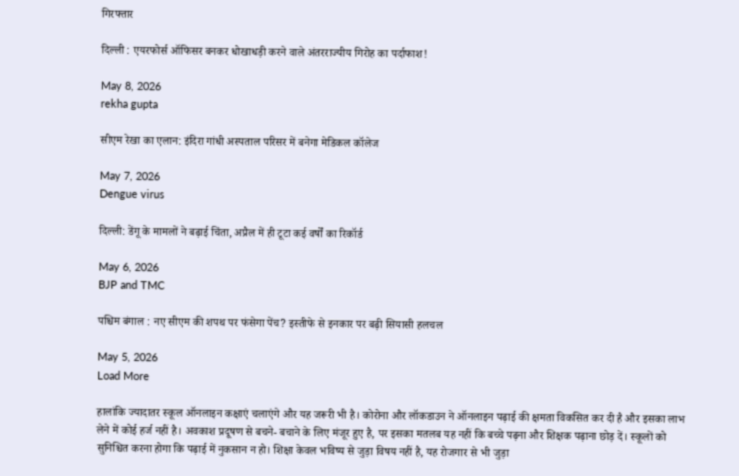गिरफ्तार

दिल्ली : एयरफोर्स ऑफिसर बनकर धोखाधड़ी करने वाले अंतरराज्यीय गिरोह का पर्दाफाश!

May 8, 2026
rekha gupta

सीएम रेखा का एलान: इंदिरा गांधी अस्पताल परिसर में बनेगा मेडिकल कॉलेज

May 7, 2026
Dengue virus

दिल्ली: डेंगू के मामलों ने बढ़ाई चिंता, अप्रैल में ही टूटा कई वर्षों का रिकॉर्ड

May 6, 2026
BJP and TMC

पश्चिम बंगाल : नए सीएम की शपथ पर फंसेगा पेंच? इस्तीफे से इनकार पर बढ़ी सियासी हलचल

May 5, 2026
Load More

हालांकि ज्यादातर स्कूल ऑनलाइन कक्षाएं चलाएंगे और यह जरूरी भी है। कोरोना और लॉकडाउन ने ऑनलाइन पढ़ाई की क्षमता विकसित कर दी है और इसका लाभ लेने में कोई हर्ज नहीं है। अवकाश प्रदूषण से बचने- बचाने के लिए मंजूर हुए है, पर इसका मतलब यह नहीं कि बच्चे पढ़ना और शिक्षक पढ़ाना छोड़ दें। स्कूलों को सुनिश्चित करना होगा कि पढ़ाई में नुकसान न हो। शिक्षा केवल भविष्य से जुड़ा विषय नहीं है, यह रोजगार से भी जुड़ा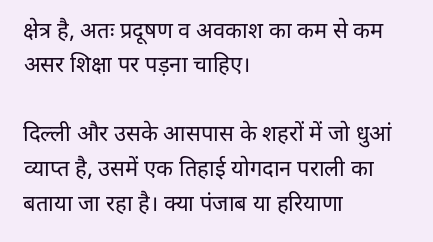क्षेत्र है, अतः प्रदूषण व अवकाश का कम से कम असर शिक्षा पर पड़ना चाहिए।

दिल्ली और उसके आसपास के शहरों में जो धुआं व्याप्त है, उसमें एक तिहाई योगदान पराली का बताया जा रहा है। क्या पंजाब या हरियाणा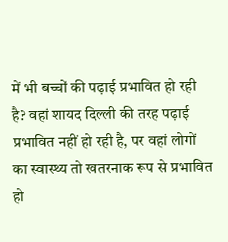में भी बच्चों की पढ़ाई प्रभावित हो रही है? वहां शायद दिल्ली की तरह पढ़ाई प्रभावित नहीं हो रही है, पर वहां लोगों का स्वास्थ्य तो खतरनाक रूप से प्रभावित हो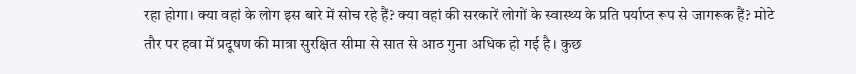रहा होगा। क्या वहां के लोग इस बारे में सोच रहे हैं? क्या वहां की सरकारें लोगों के स्वास्थ्य के प्रति पर्याप्त रूप से जागरूक हैं? मोटे तौर पर हवा में प्रदूषण की मात्रा सुरक्षित सीमा से सात से आठ गुना अधिक हो गई है। कुछ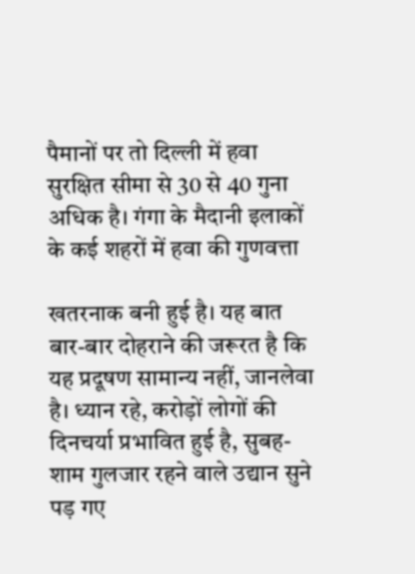पैमानों पर तो दिल्ली में हवा सुरक्षित सीमा से 30 से 40 गुना अधिक है। गंगा के मैदानी इलाकों के कई शहरों में हवा की गुणवत्ता

खतरनाक बनी हुई है। यह बात बार-बार दोहराने की जरूरत है कि यह प्रदूषण सामान्य नहीं, जानलेवा है। ध्यान रहे, करोड़ों लोगों की दिनचर्या प्रभावित हुई है, सुबह-शाम गुलजार रहने वाले उद्यान सुने पड़ गए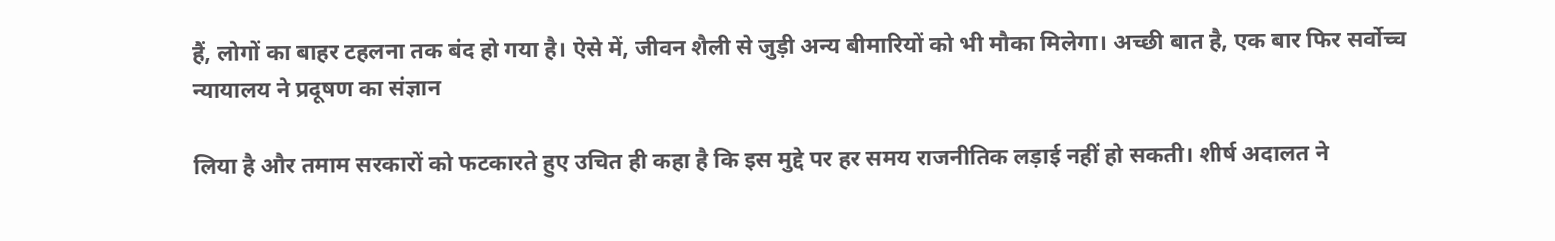हैं, लोगों का बाहर टहलना तक बंद हो गया है। ऐसे में, जीवन शैली से जुड़ी अन्य बीमारियों को भी मौका मिलेगा। अच्छी बात है, एक बार फिर सर्वोच्च न्यायालय ने प्रदूषण का संज्ञान

लिया है और तमाम सरकारों को फटकारते हुए उचित ही कहा है कि इस मुद्दे पर हर समय राजनीतिक लड़ाई नहीं हो सकती। शीर्ष अदालत ने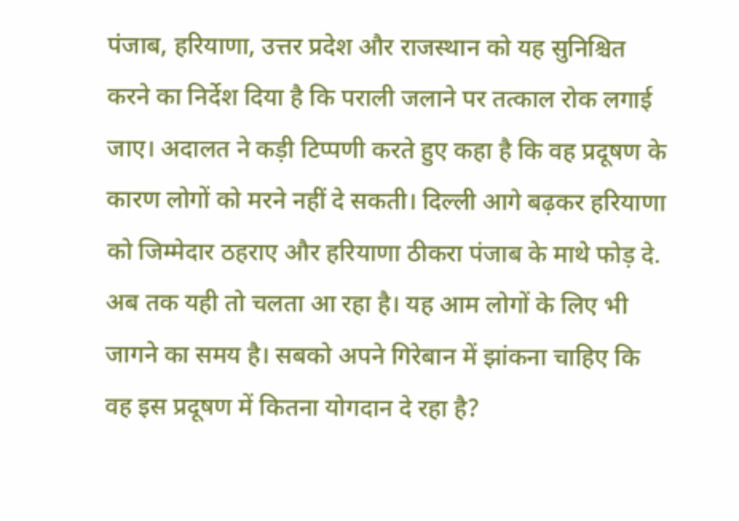पंजाब, हरियाणा, उत्तर प्रदेश और राजस्थान को यह सुनिश्चित करने का निर्देश दिया है कि पराली जलाने पर तत्काल रोक लगाई जाए। अदालत ने कड़ी टिप्पणी करते हुए कहा है कि वह प्रदूषण के कारण लोगों को मरने नहीं दे सकती। दिल्ली आगे बढ़कर हरियाणा को जिम्मेदार ठहराए और हरियाणा ठीकरा पंजाब के माथे फोड़ दे. अब तक यही तो चलता आ रहा है। यह आम लोगों के लिए भी जागने का समय है। सबको अपने गिरेबान में झांकना चाहिए कि वह इस प्रदूषण में कितना योगदान दे रहा है?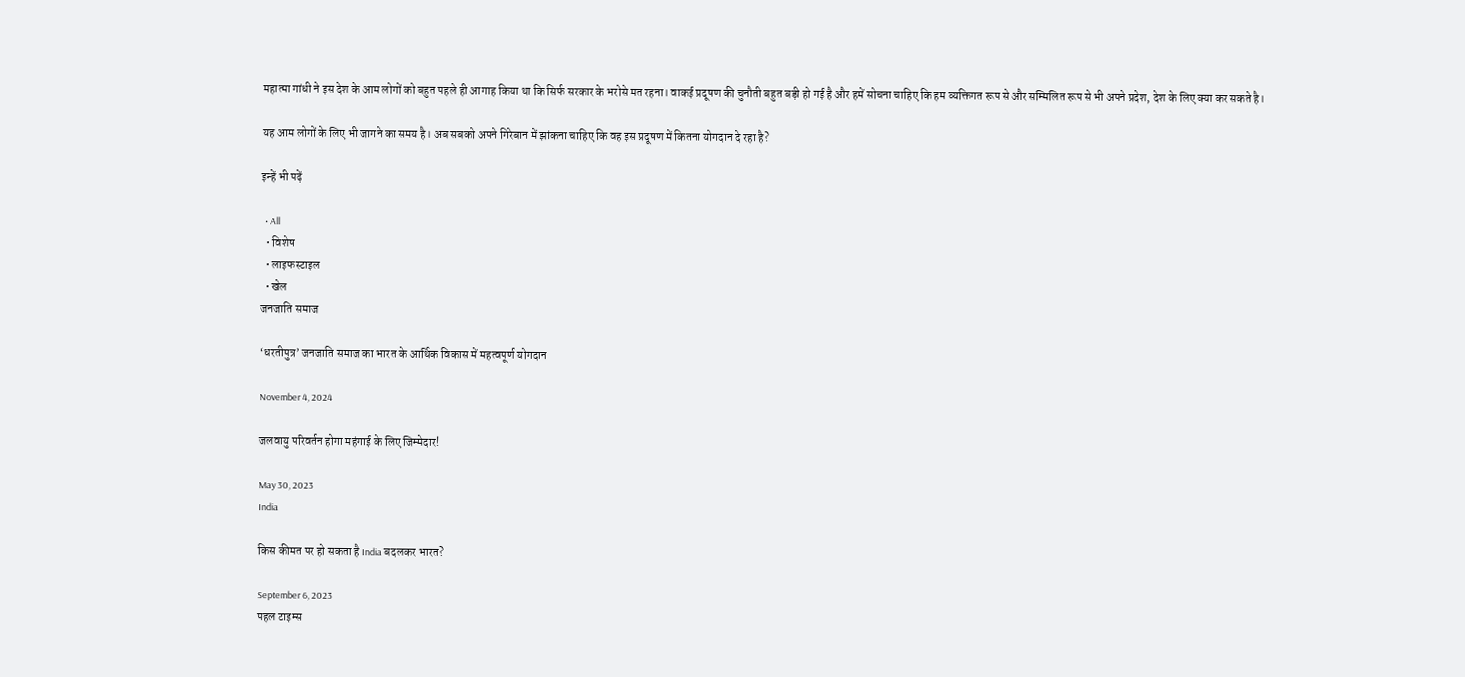महात्मा गांधी ने इस देश के आम लोगों को बहुत पहले ही आगाह किया था कि सिर्फ सरकार के भरोसे मत रहना। वाकई प्रदूषण की चुनौती बहुत बड़ी हो गई है और हमें सोचना चाहिए कि हम व्यक्तिगत रूप से और सम्मिलित रूप से भी अपने प्रदेश, देश के लिए क्या कर सकते है।

यह आम लोगों के लिए भी जागने का समय है। अब सबको अपने गिरेबान में झांकना चाहिए कि वह इस प्रदूषण में कितना योगदान दे रहा है?

इन्हें भी पढ़ें

  • All
  • विशेष
  • लाइफस्टाइल
  • खेल
जनजाति समाज

‘धरतीपुत्र’ जनजाति समाज का भारत के आर्थिक विकास में महत्वपूर्ण योगदान

November 4, 2024

जलवायु परिवर्तन होगा महंगाई के लिए जिम्मेदार!

May 30, 2023
India

किस कीमत पर हो सकता है India बदलकर भारत?

September 6, 2023
पहल टाइम्स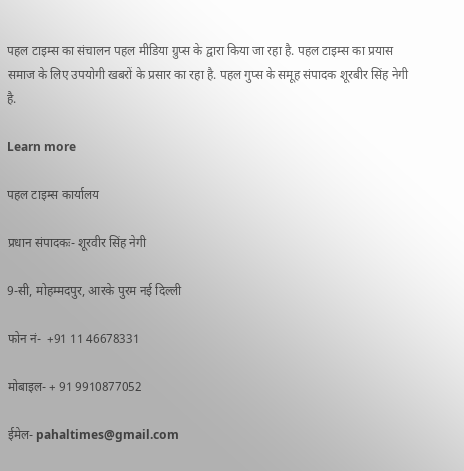पहल टाइम्स का संचालन पहल मीडिया ग्रुप्स के द्वारा किया जा रहा है. पहल टाइम्स का प्रयास समाज के लिए उपयोगी खबरों के प्रसार का रहा है. पहल गुप्स के समूह संपादक शूरबीर सिंह नेगी है.

Learn more

पहल टाइम्स कार्यालय

प्रधान संपादकः- शूरवीर सिंह नेगी

9-सी, मोहम्मदपुर, आरके पुरम नई दिल्ली

फोन नं-  +91 11 46678331

मोबाइल- + 91 9910877052

ईमेल- pahaltimes@gmail.com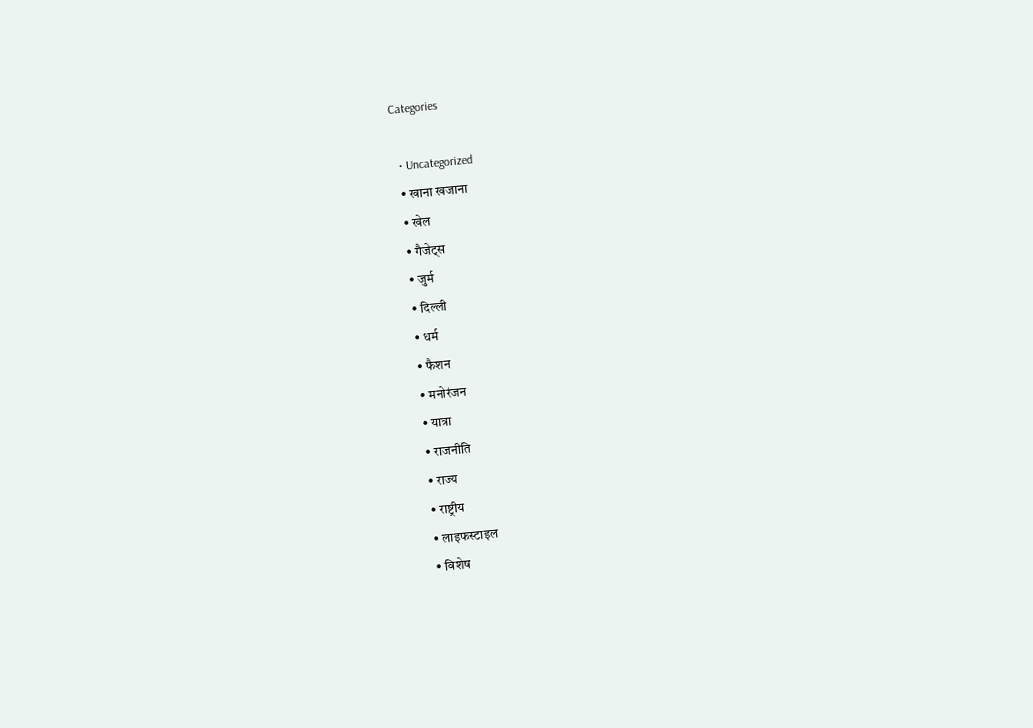Categories

  • Uncategorized
  • खाना खजाना
  • खेल
  • गैजेट्स
  • जुर्म
  • दिल्ली
  • धर्म
  • फैशन
  • मनोरंजन
  • यात्रा
  • राजनीति
  • राज्य
  • राष्ट्रीय
  • लाइफस्टाइल
  • विशेष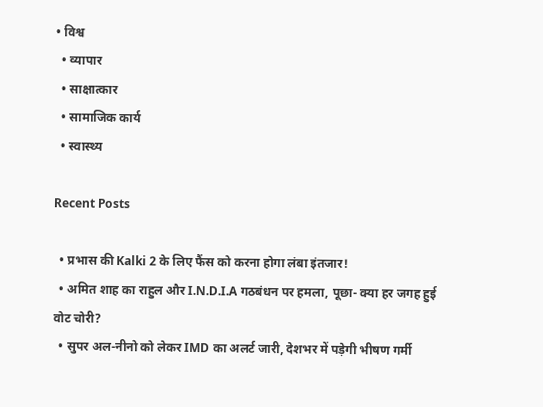• विश्व
  • व्यापार
  • साक्षात्कार
  • सामाजिक कार्य
  • स्वास्थ्य

Recent Posts

  • प्रभास की Kalki 2 के लिए फैंस को करना होगा लंबा इंतजार!
  • अमित शाह का राहुल और I.N.D.I.A गठबंधन पर हमला, पूछा- क्या हर जगह हुई वोट चोरी?
  • सुपर अल-नीनो को लेकर IMD का अलर्ट जारी, देशभर में पड़ेगी भीषण गर्मी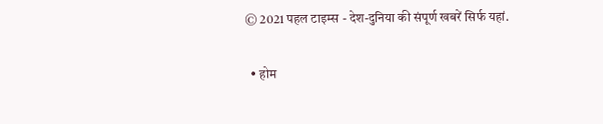© 2021 पहल टाइम्स - देश-दुनिया की संपूर्ण खबरें सिर्फ यहां.

  • होम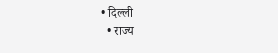• दिल्ली
  • राज्य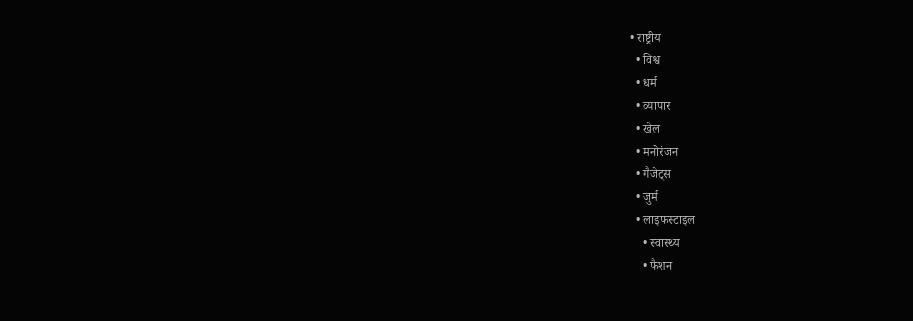• राष्ट्रीय
  • विश्व
  • धर्म
  • व्यापार
  • खेल
  • मनोरंजन
  • गैजेट्स
  • जुर्म
  • लाइफस्टाइल
    • स्वास्थ्य
    • फैशन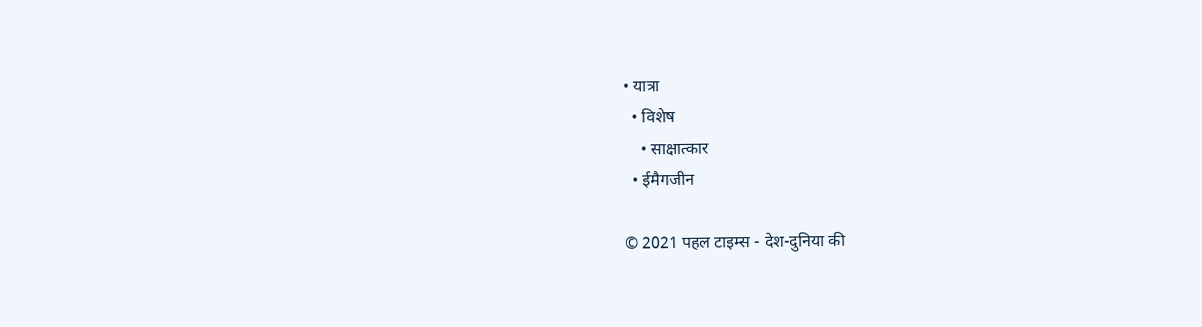• यात्रा
  • विशेष
    • साक्षात्कार
  • ईमैगजीन

© 2021 पहल टाइम्स - देश-दुनिया की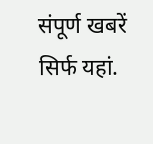संपूर्ण खबरें सिर्फ यहां.